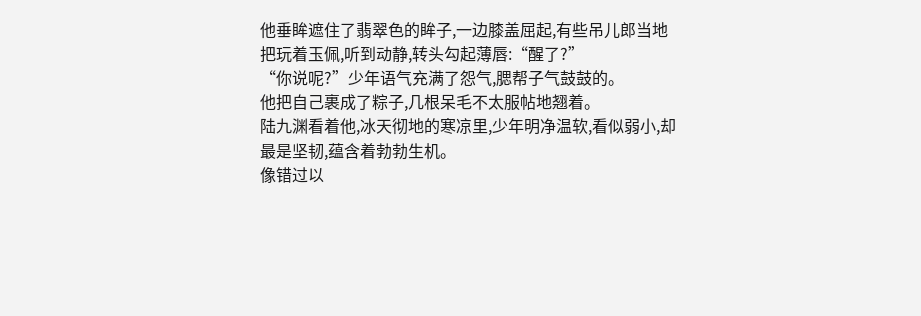他垂眸遮住了翡翠色的眸子,一边膝盖屈起,有些吊儿郎当地把玩着玉佩,听到动静,转头勾起薄唇:“醒了?”
“你说呢?”少年语气充满了怨气,腮帮子气鼓鼓的。
他把自己裹成了粽子,几根呆毛不太服帖地翘着。
陆九渊看着他,冰天彻地的寒凉里,少年明净温软,看似弱小,却最是坚韧,蕴含着勃勃生机。
像错过以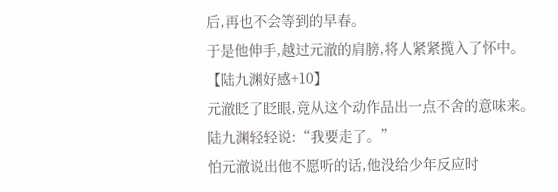后,再也不会等到的早春。
于是他伸手,越过元澈的肩膀,将人紧紧揽入了怀中。
【陆九渊好感+10】
元澈眨了眨眼,竟从这个动作品出一点不舍的意味来。
陆九渊轻轻说:“我要走了。”
怕元澈说出他不愿听的话,他没给少年反应时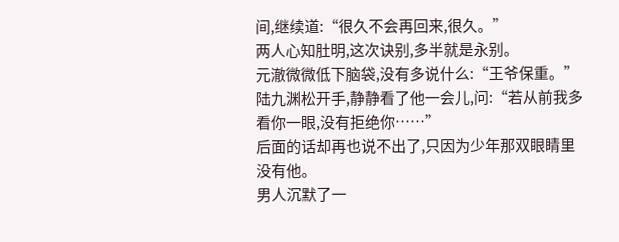间,继续道:“很久不会再回来,很久。”
两人心知肚明,这次诀别,多半就是永别。
元澈微微低下脑袋,没有多说什么:“王爷保重。”
陆九渊松开手,静静看了他一会儿,问:“若从前我多看你一眼,没有拒绝你……”
后面的话却再也说不出了,只因为少年那双眼睛里没有他。
男人沉默了一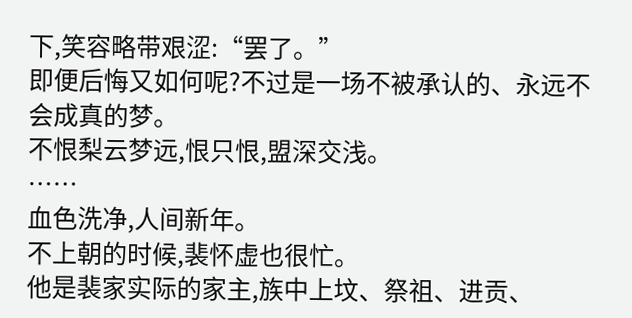下,笑容略带艰涩:“罢了。”
即便后悔又如何呢?不过是一场不被承认的、永远不会成真的梦。
不恨梨云梦远,恨只恨,盟深交浅。
……
血色洗净,人间新年。
不上朝的时候,裴怀虚也很忙。
他是裴家实际的家主,族中上坟、祭祖、进贡、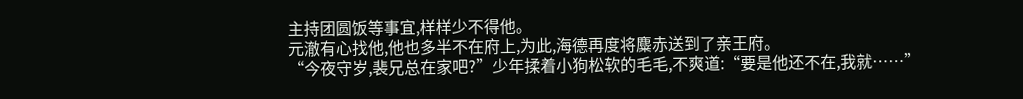主持团圆饭等事宜,样样少不得他。
元澈有心找他,他也多半不在府上,为此,海德再度将麋赤送到了亲王府。
“今夜守岁,裴兄总在家吧?”少年揉着小狗松软的毛毛,不爽道:“要是他还不在,我就……”